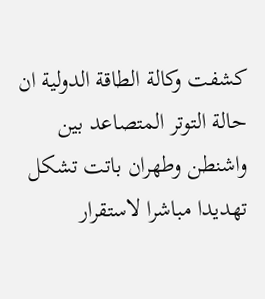كشفت وكالة الطاقة الدولية ان حالة التوتر المتصاعد بين واشنطن وطهران باتت تشكل تهديدا مباشرا لاستقرار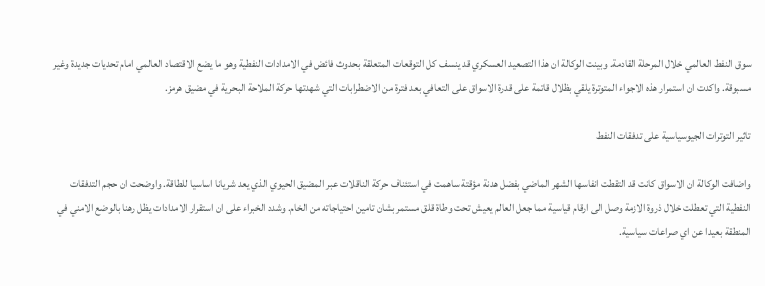سوق النفط العالمي خلال المرحلة القادمة. وبينت الوكالة ان هذا التصعيد العسكري قد ينسف كل التوقعات المتعلقة بحدوث فائض في الامدادات النفطية وهو ما يضع الاقتصاد العالمي امام تحديات جديدة وغير مسبوقة. واكدت ان استمرار هذه الاجواء المتوترة يلقي بظلال قاتمة على قدرة الاسواق على التعافي بعد فترة من الاضطرابات التي شهدتها حركة الملاحة البحرية في مضيق هرمز.

تاثير التوترات الجيوسياسية على تدفقات النفط

واضافت الوكالة ان الاسواق كانت قد التقطت انفاسها الشهر الماضي بفضل هدنة مؤقتة ساهمت في استئناف حركة الناقلات عبر المضيق الحيوي الذي يعد شريانا اساسيا للطاقة. واوضحت ان حجم التدفقات النفطية التي تعطلت خلال ذروة الازمة وصل الى ارقام قياسية مما جعل العالم يعيش تحت وطاة قلق مستمر بشان تامين احتياجاته من الخام. وشدد الخبراء على ان استقرار الامدادات يظل رهنا بالوضع الامني في المنطقة بعيدا عن اي صراعات سياسية.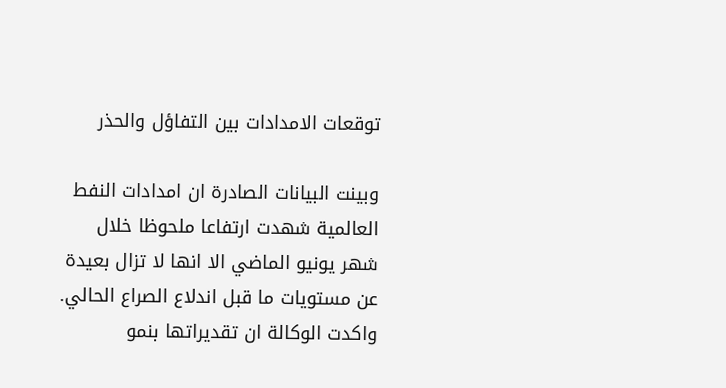توقعات الامدادات بين التفاؤل والحذر

وبينت البيانات الصادرة ان امدادات النفط العالمية شهدت ارتفاعا ملحوظا خلال شهر يونيو الماضي الا انها لا تزال بعيدة عن مستويات ما قبل اندلاع الصراع الحالي. واكدت الوكالة ان تقديراتها بنمو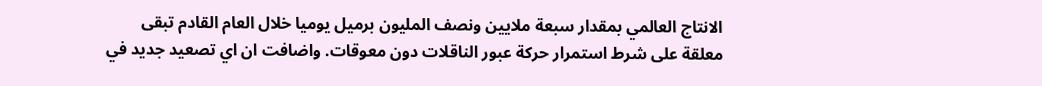الانتاج العالمي بمقدار سبعة ملايين ونصف المليون برميل يوميا خلال العام القادم تبقى معلقة على شرط استمرار حركة عبور الناقلات دون معوقات. واضافت ان اي تصعيد جديد في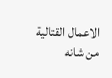الاعمال القتالية من شانه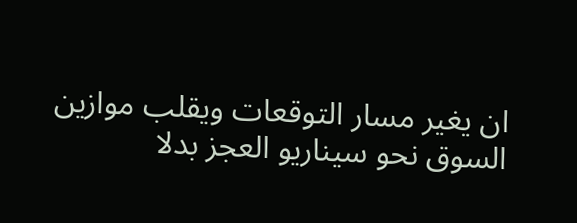ان يغير مسار التوقعات ويقلب موازين السوق نحو سيناريو العجز بدلا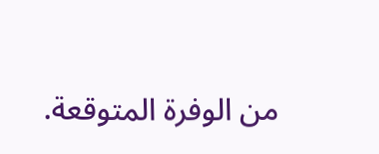من الوفرة المتوقعة.